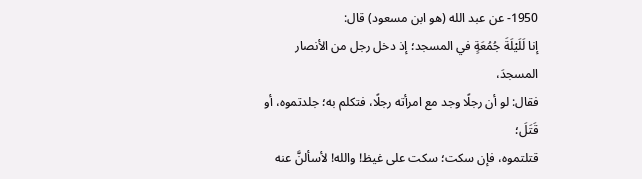1950- عن عبد الله (هو ابن مسعود) قال:
إنا لَلَيْلَةَ جُمُعَةٍ في المسجد؛ إذ دخل رجل من الأنصار المسجدَ،
فقال: لو أن رجلًا وجد مع امرأته رجلًا، فتكلم به؛ جلدتموه، أو قَتَلَ؛
قتلتموه، فإن سكت؛ سكت على غيظ! والله! لأسألنَّ عنه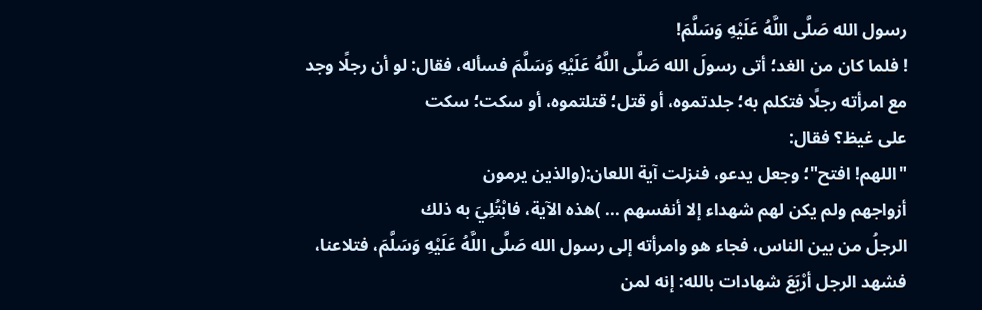رسول الله صَلَّى اللَّهُ عَلَيْهِ وَسَلَّمَ!
! فلما كان من الغد؛ أتى رسولَ الله صَلَّى اللَّهُ عَلَيْهِ وَسَلَّمَ فسأله، فقال: لو أن رجلًا وجد
مع امرأته رجلًا فتكلم به؛ جلدتموه، أو قتل؛ قتلتموه، أو سكت؛ سكت
على غيظ؟ فقال:
"اللهم! افتح"؛ وجعل يدعو، فنزلت آية اللعان:(والذين يرمون
أزواجهم ولم يكن لهم شهداء إلا أنفسهم ... )هذه الآية، فابْتُلِيَ به ذلك
الرجلُ من بين الناس، فجاء هو وامرأته إلى رسول الله صَلَّى اللَّهُ عَلَيْهِ وَسَلَّمَ، فتلاعنا،
فشهد الرجل أرْبَعَ شهادات بالله: إنه لمن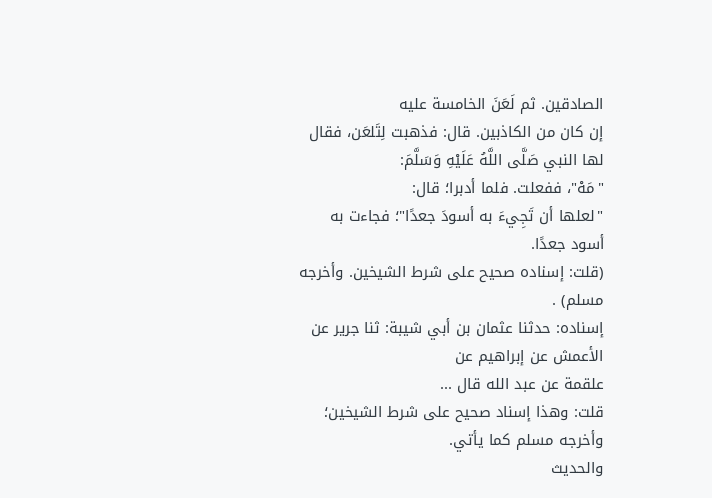الصادقين. ثم لَعَنَ الخامسة عليه
إن كان من الكاذبين. قال: فذهبت لِتَلعَن، فقال لها النبي صَلَّى اللَّهُ عَلَيْهِ وَسَلَّمَ:
"مَهْ"، ففعلت. فلما أدبرا؛ قال:
"لعلها أن تَجِيءَ به أسودَ جعدًا"؛ فجاءت به أسود جعدًا.
(قلت: إسناده صحيح على شرط الشيخين. وأخرجه مسلم) .
إسناده: حدثنا عثمان بن أبي شيبة: ثنا جرير عن الأعمش عن إبراهيم عن
علقمة عن عبد الله قال ...
قلت: وهذا إسناد صحيح على شرط الشيخين؛ وأخرجه مسلم كما يأتي.
والحديث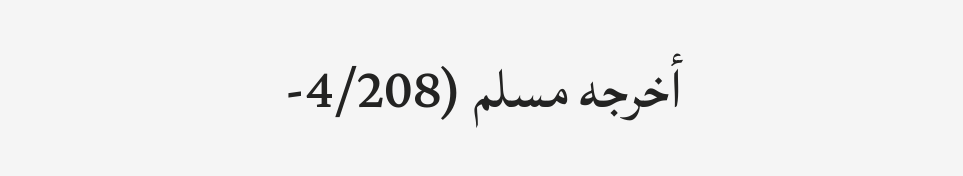أخرجه مسلم (4/208-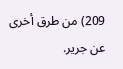209) من طرق أخرى عن جرير.